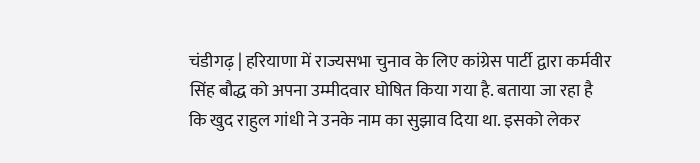चंडीगढ़ | हरियाणा में राज्यसभा चुनाव के लिए कांग्रेस पार्टी द्वारा कर्मवीर सिंह बौद्ध को अपना उम्मीदवार घोषित किया गया है. बताया जा रहा है कि खुद राहुल गांधी ने उनके नाम का सुझाव दिया था. इसको लेकर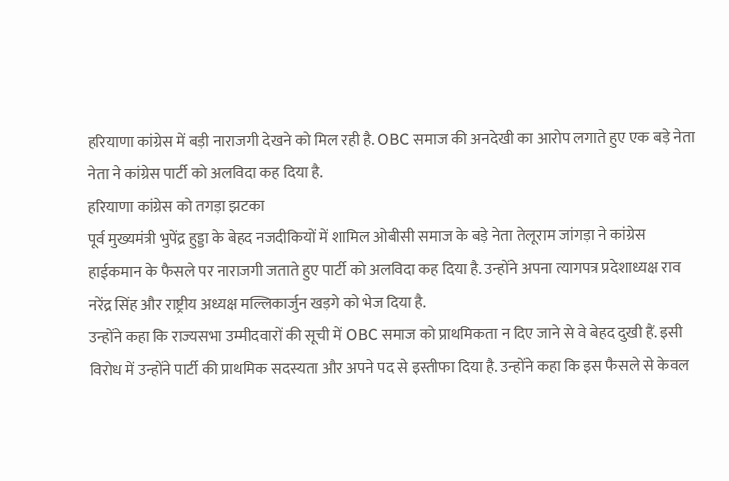हरियाणा कांग्रेस में बड़ी नाराजगी देखने को मिल रही है. OBC समाज की अनदेखी का आरोप लगाते हुए एक बड़े नेता नेता ने कांग्रेस पार्टी को अलविदा कह दिया है.
हरियाणा कांग्रेस को तगड़ा झटका
पूर्व मुख्यमंत्री भुपेंद्र हुड्डा के बेहद नजदीकियों में शामिल ओबीसी समाज के बड़े नेता तेलूराम जांगड़ा ने कांग्रेस हाईकमान के फैसले पर नाराजगी जताते हुए पार्टी को अलविदा कह दिया है. उन्होंने अपना त्यागपत्र प्रदेशाध्यक्ष राव नरेंद्र सिंह और राष्ट्रीय अध्यक्ष मल्लिकार्जुन खड़गे को भेज दिया है.
उन्होंने कहा कि राज्यसभा उम्मीदवारों की सूची में OBC समाज को प्राथमिकता न दिए जाने से वे बेहद दुखी हैं. इसी विरोध में उन्होंने पार्टी की प्राथमिक सदस्यता और अपने पद से इस्तीफा दिया है. उन्होंने कहा कि इस फैसले से केवल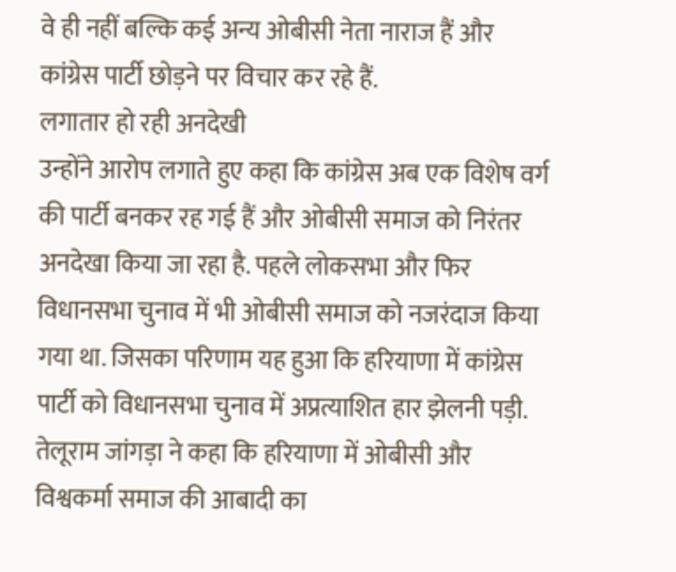वे ही नहीं बल्कि कई अन्य ओबीसी नेता नाराज हैं और कांग्रेस पार्टी छोड़ने पर विचार कर रहे हैं.
लगातार हो रही अनदेखी
उन्होंने आरोप लगाते हुए कहा कि कांग्रेस अब एक विशेष वर्ग की पार्टी बनकर रह गई हैं और ओबीसी समाज को निरंतर अनदेखा किया जा रहा है. पहले लोकसभा और फिर विधानसभा चुनाव में भी ओबीसी समाज को नजरंदाज किया गया था. जिसका परिणाम यह हुआ कि हरियाणा में कांग्रेस पार्टी को विधानसभा चुनाव में अप्रत्याशित हार झेलनी पड़ी.
तेलूराम जांगड़ा ने कहा कि हरियाणा में ओबीसी और विश्वकर्मा समाज की आबादी का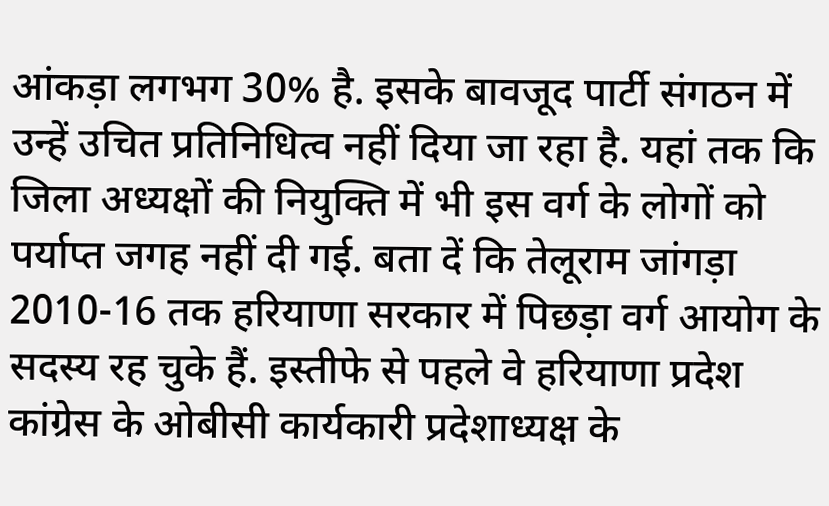आंकड़ा लगभग 30% है. इसके बावजूद पार्टी संगठन में उन्हें उचित प्रतिनिधित्व नहीं दिया जा रहा है. यहां तक कि जिला अध्यक्षों की नियुक्ति में भी इस वर्ग के लोगों को पर्याप्त जगह नहीं दी गई. बता दें कि तेलूराम जांगड़ा 2010-16 तक हरियाणा सरकार में पिछड़ा वर्ग आयोग के सदस्य रह चुके हैं. इस्तीफे से पहले वे हरियाणा प्रदेश कांग्रेस के ओबीसी कार्यकारी प्रदेशाध्यक्ष के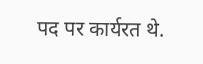पद पर कार्यरत थे.